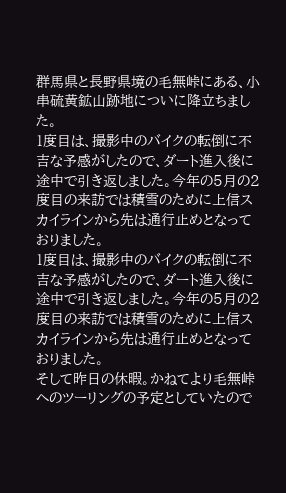群馬県と長野県境の毛無峠にある、小串硫黄鉱山跡地についに降立ちました。
1度目は、撮影中のバイクの転倒に不吉な予感がしたので、ダート進入後に途中で引き返しました。今年の5月の2度目の来訪では積雪のために上信スカイラインから先は通行止めとなっておりました。
1度目は、撮影中のバイクの転倒に不吉な予感がしたので、ダート進入後に途中で引き返しました。今年の5月の2度目の来訪では積雪のために上信スカイラインから先は通行止めとなっておりました。
そして昨日の休暇。かねてより毛無峠へのツーリングの予定としていたので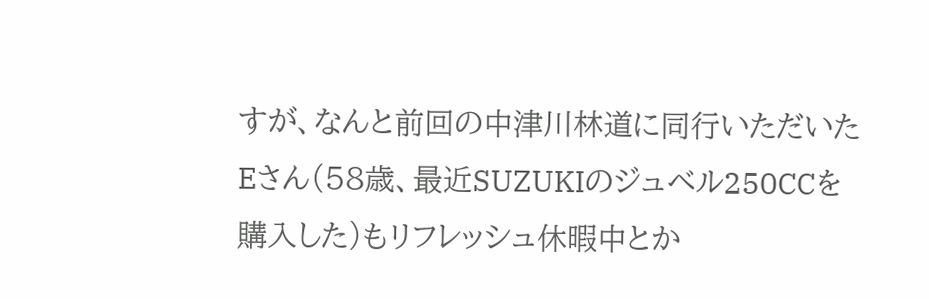すが、なんと前回の中津川林道に同行いただいたEさん(58歳、最近SUZUKIのジュベル250CCを購入した)もリフレッシュ休暇中とか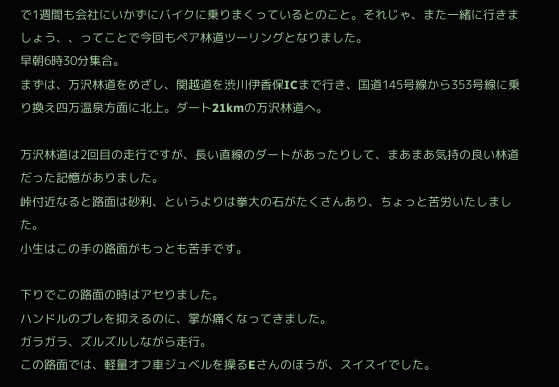で1週間も会社にいかずにバイクに乗りまくっているとのこと。それじゃ、また一緒に行きましょう、、ってことで今回もペア林道ツーリングとなりました。
早朝6時30分集合。
まずは、万沢林道をめざし、関越道を渋川伊香保ICまで行き、国道145号線から353号線に乗り換え四万温泉方面に北上。ダート21kmの万沢林道へ。

万沢林道は2回目の走行ですが、長い直線のダートがあったりして、まあまあ気持の良い林道だった記憶がありました。
峠付近なると路面は砂利、というよりは拳大の石がたくさんあり、ちょっと苦労いたしました。
小生はこの手の路面がもっとも苦手です。

下りでこの路面の時はアセりました。
ハンドルのブレを抑えるのに、掌が痛くなってきました。
ガラガラ、ズルズルしながら走行。
この路面では、軽量オフ車ジュベルを操るEさんのほうが、スイスイでした。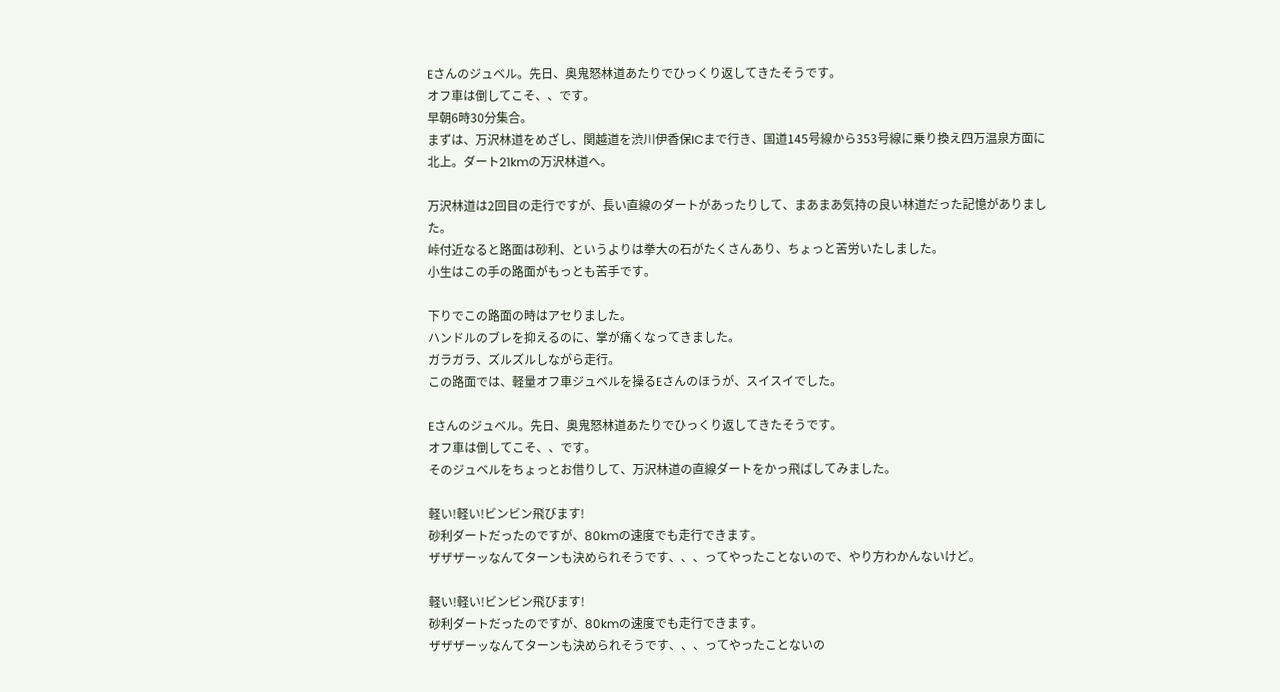Eさんのジュベル。先日、奥鬼怒林道あたりでひっくり返してきたそうです。
オフ車は倒してこそ、、です。
早朝6時30分集合。
まずは、万沢林道をめざし、関越道を渋川伊香保ICまで行き、国道145号線から353号線に乗り換え四万温泉方面に北上。ダート21kmの万沢林道へ。

万沢林道は2回目の走行ですが、長い直線のダートがあったりして、まあまあ気持の良い林道だった記憶がありました。
峠付近なると路面は砂利、というよりは拳大の石がたくさんあり、ちょっと苦労いたしました。
小生はこの手の路面がもっとも苦手です。

下りでこの路面の時はアセりました。
ハンドルのブレを抑えるのに、掌が痛くなってきました。
ガラガラ、ズルズルしながら走行。
この路面では、軽量オフ車ジュベルを操るEさんのほうが、スイスイでした。

Eさんのジュベル。先日、奥鬼怒林道あたりでひっくり返してきたそうです。
オフ車は倒してこそ、、です。
そのジュベルをちょっとお借りして、万沢林道の直線ダートをかっ飛ばしてみました。

軽い!軽い!ビンビン飛びます!
砂利ダートだったのですが、80kmの速度でも走行できます。
ザザザーッなんてターンも決められそうです、、、ってやったことないので、やり方わかんないけど。

軽い!軽い!ビンビン飛びます!
砂利ダートだったのですが、80kmの速度でも走行できます。
ザザザーッなんてターンも決められそうです、、、ってやったことないの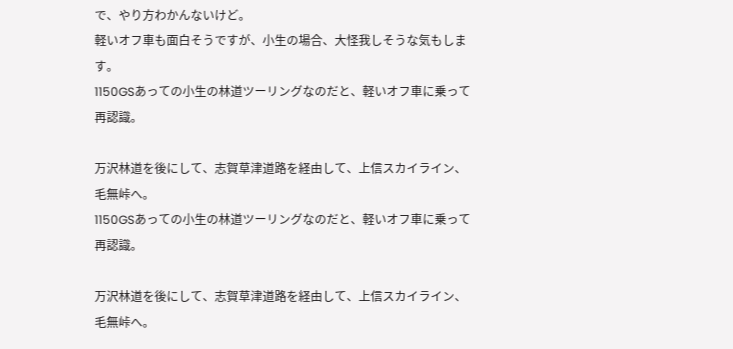で、やり方わかんないけど。
軽いオフ車も面白そうですが、小生の場合、大怪我しそうな気もします。
1150GSあっての小生の林道ツーリングなのだと、軽いオフ車に乗って再認識。

万沢林道を後にして、志賀草津道路を経由して、上信スカイライン、毛無峠へ。
1150GSあっての小生の林道ツーリングなのだと、軽いオフ車に乗って再認識。

万沢林道を後にして、志賀草津道路を経由して、上信スカイライン、毛無峠へ。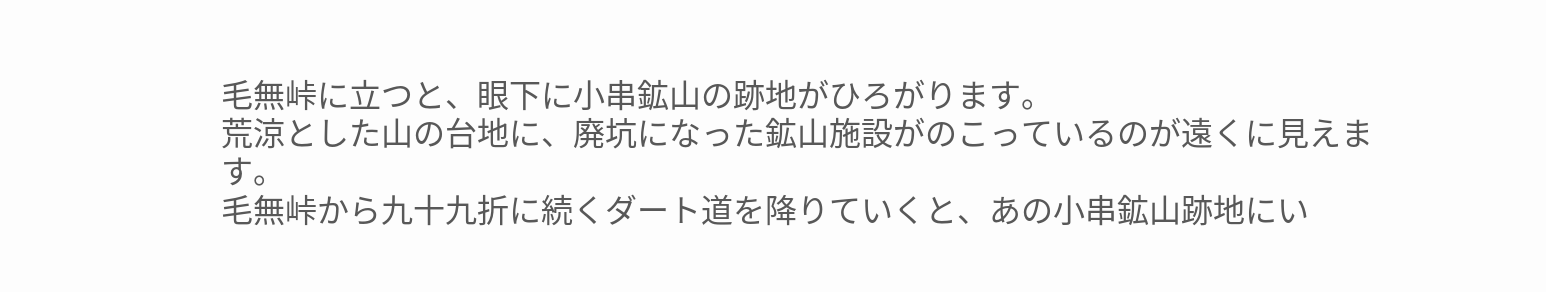毛無峠に立つと、眼下に小串鉱山の跡地がひろがります。
荒涼とした山の台地に、廃坑になった鉱山施設がのこっているのが遠くに見えます。
毛無峠から九十九折に続くダート道を降りていくと、あの小串鉱山跡地にい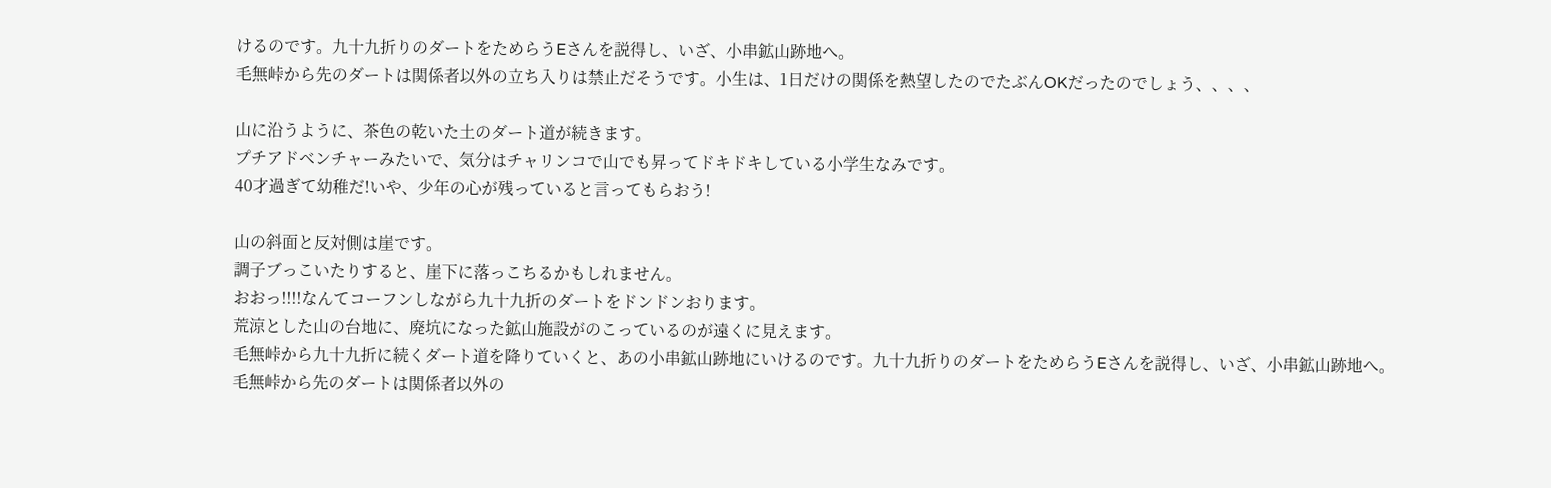けるのです。九十九折りのダートをためらうEさんを説得し、いざ、小串鉱山跡地へ。
毛無峠から先のダートは関係者以外の立ち入りは禁止だそうです。小生は、1日だけの関係を熱望したのでたぶんOKだったのでしょう、、、、

山に沿うように、茶色の乾いた土のダート道が続きます。
プチアドベンチャーみたいで、気分はチャリンコで山でも昇ってドキドキしている小学生なみです。
40才過ぎて幼稚だ!いや、少年の心が残っていると言ってもらおう!

山の斜面と反対側は崖です。
調子ブっこいたりすると、崖下に落っこちるかもしれません。
おおっ!!!!なんてコーフンしながら九十九折のダートをドンドンおります。
荒涼とした山の台地に、廃坑になった鉱山施設がのこっているのが遠くに見えます。
毛無峠から九十九折に続くダート道を降りていくと、あの小串鉱山跡地にいけるのです。九十九折りのダートをためらうEさんを説得し、いざ、小串鉱山跡地へ。
毛無峠から先のダートは関係者以外の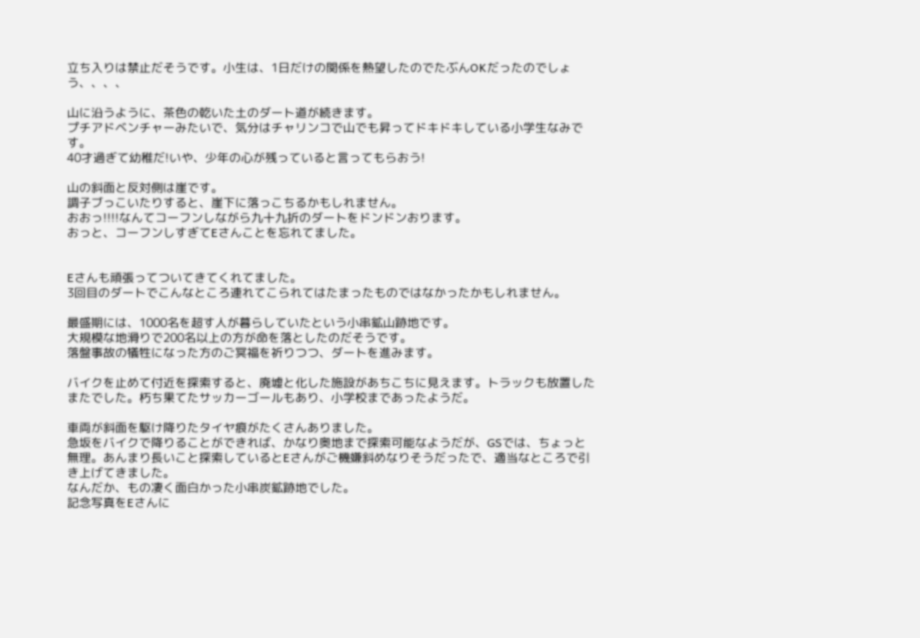立ち入りは禁止だそうです。小生は、1日だけの関係を熱望したのでたぶんOKだったのでしょう、、、、

山に沿うように、茶色の乾いた土のダート道が続きます。
プチアドベンチャーみたいで、気分はチャリンコで山でも昇ってドキドキしている小学生なみです。
40才過ぎて幼稚だ!いや、少年の心が残っていると言ってもらおう!

山の斜面と反対側は崖です。
調子ブっこいたりすると、崖下に落っこちるかもしれません。
おおっ!!!!なんてコーフンしながら九十九折のダートをドンドンおります。
おっと、コーフンしすぎてEさんことを忘れてました。


Eさんも頑張ってついてきてくれてました。
3回目のダートでこんなところ連れてこられてはたまったものではなかったかもしれません。

最盛期には、1000名を超す人が暮らしていたという小串鉱山跡地です。
大規模な地滑りで200名以上の方が命を落としたのだそうです。
落盤事故の犠牲になった方のご冥福を祈りつつ、ダートを進みます。

バイクを止めて付近を探索すると、廃墟と化した施設があちこちに見えます。トラックも放置したまたでした。朽ち果てたサッカーゴールもあり、小学校まであったようだ。

車両が斜面を駆け降りたタイヤ痕がたくさんありました。
急坂をバイクで降りることができれば、かなり奥地まで探索可能なようだが、GSでは、ちょっと無理。あんまり長いこと探索しているとEさんがご機嫌斜めなりそうだったで、適当なところで引き上げてきました。
なんだか、もの凄く面白かった小串炭鉱跡地でした。
記念写真をEさんに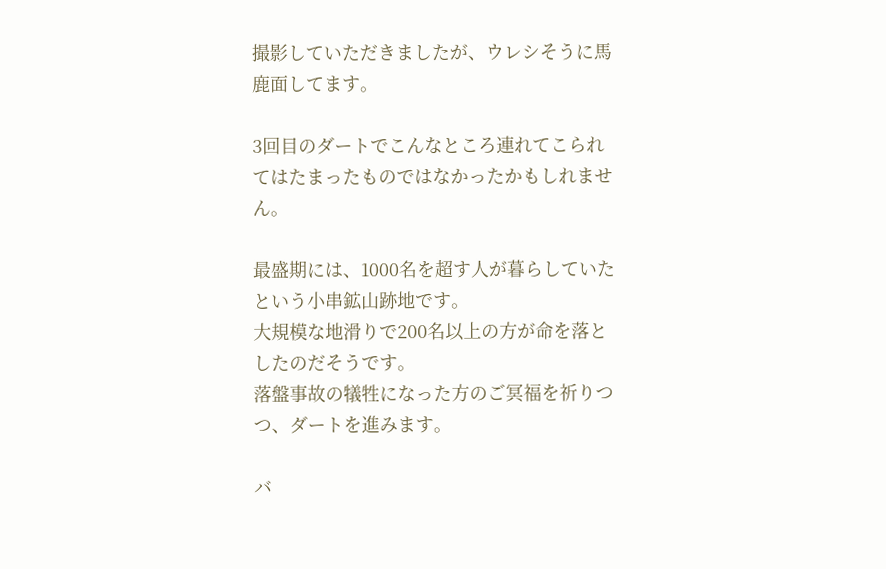撮影していただきましたが、ウレシそうに馬鹿面してます。

3回目のダートでこんなところ連れてこられてはたまったものではなかったかもしれません。

最盛期には、1000名を超す人が暮らしていたという小串鉱山跡地です。
大規模な地滑りで200名以上の方が命を落としたのだそうです。
落盤事故の犠牲になった方のご冥福を祈りつつ、ダートを進みます。

バ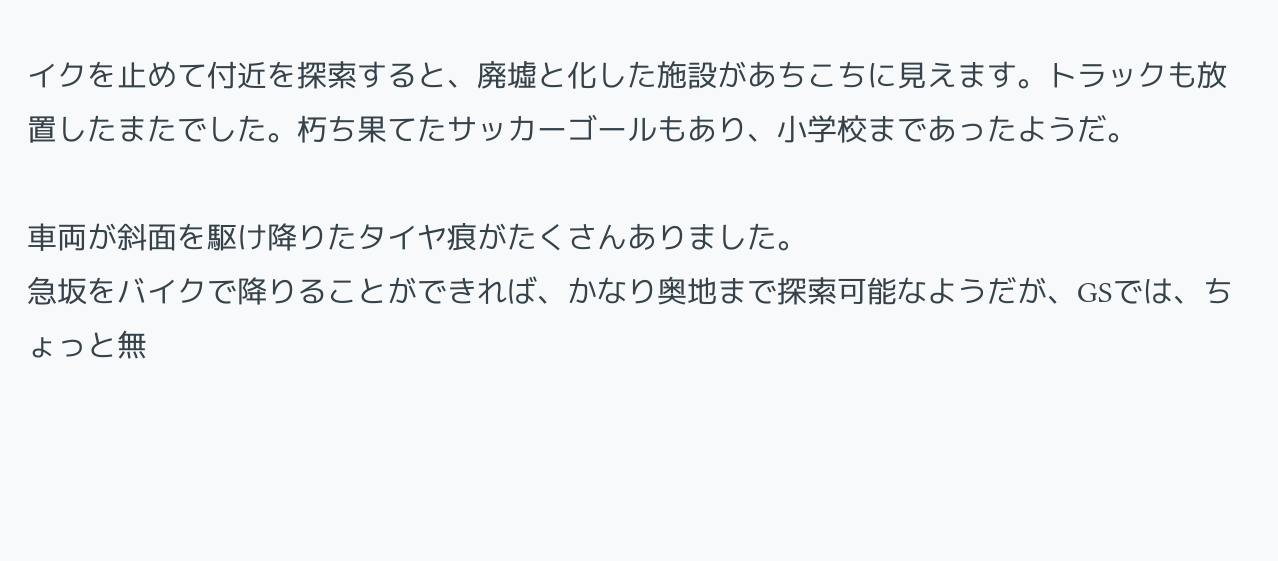イクを止めて付近を探索すると、廃墟と化した施設があちこちに見えます。トラックも放置したまたでした。朽ち果てたサッカーゴールもあり、小学校まであったようだ。

車両が斜面を駆け降りたタイヤ痕がたくさんありました。
急坂をバイクで降りることができれば、かなり奥地まで探索可能なようだが、GSでは、ちょっと無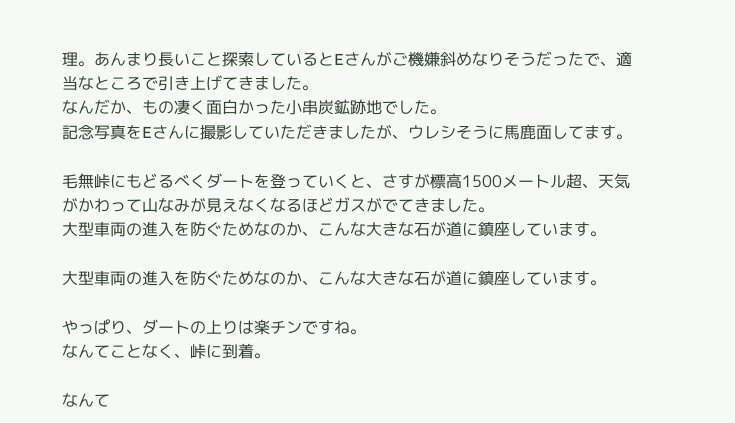理。あんまり長いこと探索しているとEさんがご機嫌斜めなりそうだったで、適当なところで引き上げてきました。
なんだか、もの凄く面白かった小串炭鉱跡地でした。
記念写真をEさんに撮影していただきましたが、ウレシそうに馬鹿面してます。

毛無峠にもどるべくダートを登っていくと、さすが標高1500メートル超、天気がかわって山なみが見えなくなるほどガスがでてきました。
大型車両の進入を防ぐためなのか、こんな大きな石が道に鎮座しています。

大型車両の進入を防ぐためなのか、こんな大きな石が道に鎮座しています。

やっぱり、ダートの上りは楽チンですね。
なんてことなく、峠に到着。

なんて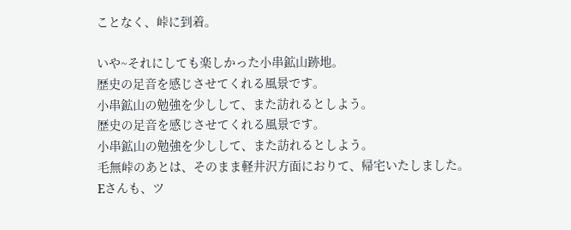ことなく、峠に到着。

いや~それにしても楽しかった小串鉱山跡地。
歴史の足音を感じさせてくれる風景です。
小串鉱山の勉強を少しして、また訪れるとしよう。
歴史の足音を感じさせてくれる風景です。
小串鉱山の勉強を少しして、また訪れるとしよう。
毛無峠のあとは、そのまま軽井沢方面におりて、帰宅いたしました。
Eさんも、ツ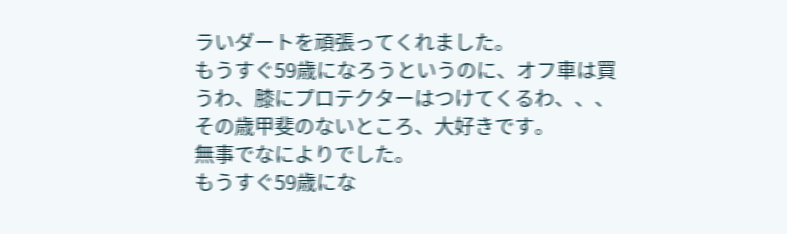ラいダートを頑張ってくれました。
もうすぐ59歳になろうというのに、オフ車は買うわ、膝にプロテクターはつけてくるわ、、、
その歳甲斐のないところ、大好きです。
無事でなによりでした。
もうすぐ59歳にな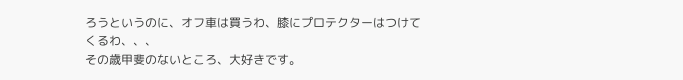ろうというのに、オフ車は買うわ、膝にプロテクターはつけてくるわ、、、
その歳甲斐のないところ、大好きです。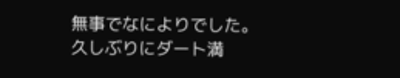無事でなによりでした。
久しぶりにダート満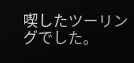喫したツーリングでした。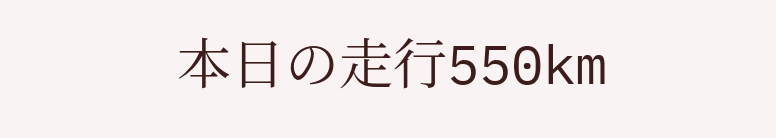本日の走行550km